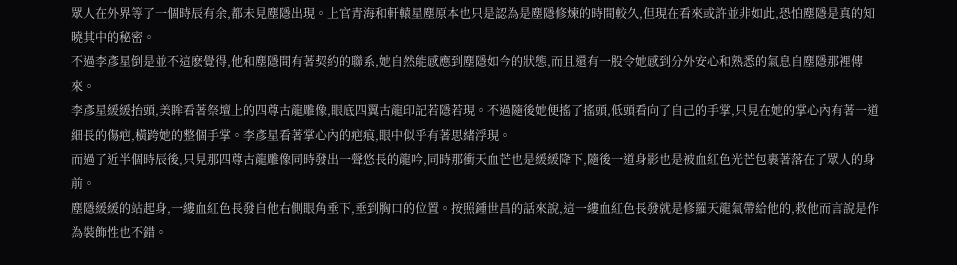眾人在外界等了一個時辰有余,都未見塵隱出現。上官青海和軒轅星塵原本也只是認為是塵隱修煉的時間較久,但現在看來或許並非如此,恐怕塵隱是真的知曉其中的秘密。
不過李彥星倒是並不這麽覺得,他和塵隱間有著契約的聯系,她自然能感應到塵隱如今的狀態,而且還有一股令她感到分外安心和熟悉的氣息自塵隱那裡傳來。
李彥星緩緩抬頭,美眸看著祭壇上的四尊古龍雕像,眼底四翼古龍印記若隱若現。不過隨後她便搖了搖頭,低頭看向了自己的手掌,只見在她的掌心內有著一道細長的傷疤,橫跨她的整個手掌。李彥星看著掌心內的疤痕,眼中似乎有著思緒浮現。
而過了近半個時辰後,只見那四尊古龍雕像同時發出一聲悠長的龍吟,同時那衝天血芒也是緩緩降下,隨後一道身影也是被血紅色光芒包裹著落在了眾人的身前。
塵隱緩緩的站起身,一縷血紅色長發自他右側眼角垂下,垂到胸口的位置。按照鍾世昌的話來說,這一縷血紅色長發就是修羅天龍氣帶給他的,救他而言說是作為裝飾性也不錯。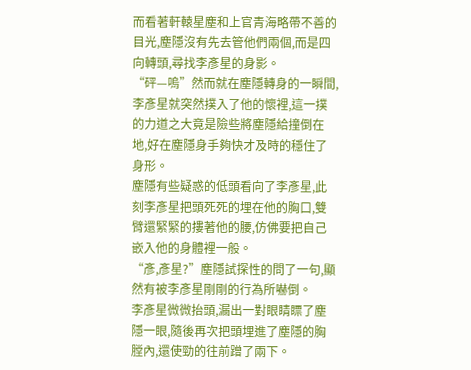而看著軒轅星塵和上官青海略帶不善的目光,塵隱沒有先去管他們兩個,而是四向轉頭,尋找李彥星的身影。
“砰—嗚”然而就在塵隱轉身的一瞬間,李彥星就突然撲入了他的懷裡,這一撲的力道之大竟是險些將塵隱給撞倒在地,好在塵隱身手夠快才及時的穩住了身形。
塵隱有些疑惑的低頭看向了李彥星,此刻李彥星把頭死死的埋在他的胸口,雙臂還緊緊的摟著他的腰,仿佛要把自己嵌入他的身體裡一般。
“彥,彥星?”塵隱試探性的問了一句,顯然有被李彥星剛剛的行為所嚇倒。
李彥星微微抬頭,漏出一對眼睛瞟了塵隱一眼,隨後再次把頭埋進了塵隱的胸膛內,還使勁的往前蹭了兩下。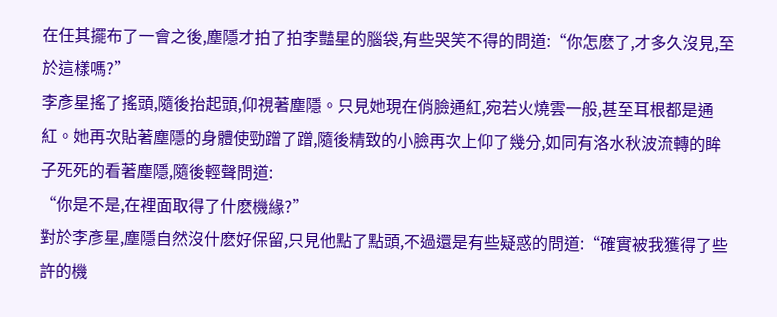在任其擺布了一會之後,塵隱才拍了拍李豔星的腦袋,有些哭笑不得的問道:“你怎麽了,才多久沒見,至於這樣嗎?”
李彥星搖了搖頭,隨後抬起頭,仰視著塵隱。只見她現在俏臉通紅,宛若火燒雲一般,甚至耳根都是通紅。她再次貼著塵隱的身體使勁蹭了蹭,隨後精致的小臉再次上仰了幾分,如同有洛水秋波流轉的眸子死死的看著塵隱,隨後輕聲問道:
“你是不是,在裡面取得了什麽機緣?”
對於李彥星,塵隱自然沒什麽好保留,只見他點了點頭,不過還是有些疑惑的問道:“確實被我獲得了些許的機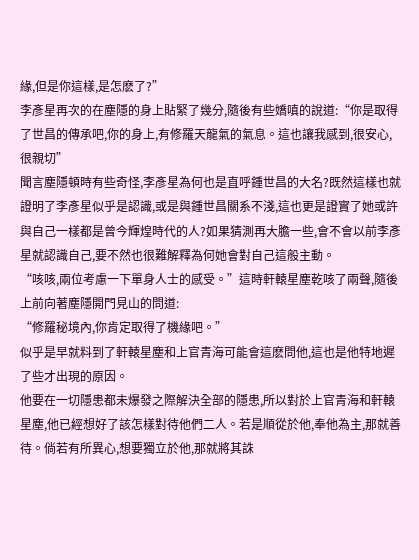緣,但是你這樣,是怎麽了?”
李彥星再次的在塵隱的身上貼緊了幾分,隨後有些嬌嗔的說道:“你是取得了世昌的傳承吧,你的身上,有修羅天龍氣的氣息。這也讓我感到,很安心,很親切”
聞言塵隱頓時有些奇怪,李彥星為何也是直呼鍾世昌的大名?既然這樣也就證明了李彥星似乎是認識,或是與鍾世昌關系不淺,這也更是證實了她或許與自己一樣都是曾今輝煌時代的人?如果猜測再大膽一些,會不會以前李彥星就認識自己,要不然也很難解釋為何她會對自己這般主動。
“咳咳,兩位考慮一下單身人士的感受。”這時軒轅星塵乾咳了兩聲,隨後上前向著塵隱開門見山的問道:
“修羅秘境內,你肯定取得了機緣吧。”
似乎是早就料到了軒轅星塵和上官青海可能會這麽問他,這也是他特地遲了些才出現的原因。
他要在一切隱患都未爆發之際解決全部的隱患,所以對於上官青海和軒轅星塵,他已經想好了該怎樣對待他們二人。若是順從於他,奉他為主,那就善待。倘若有所異心,想要獨立於他,那就將其誅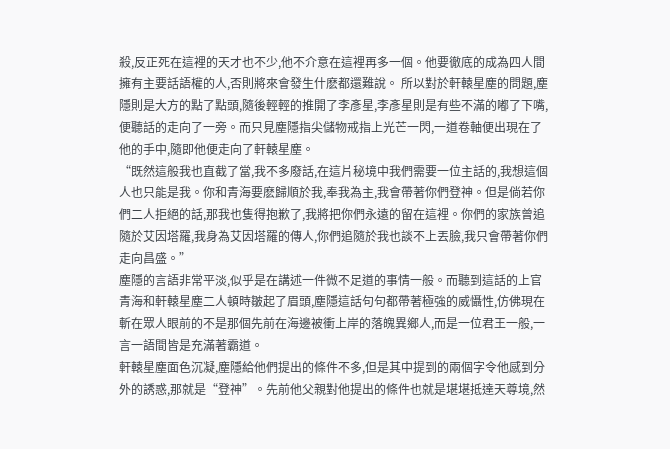殺,反正死在這裡的天才也不少,他不介意在這裡再多一個。他要徹底的成為四人間擁有主要話語權的人,否則將來會發生什麽都還難說。 所以對於軒轅星塵的問題,塵隱則是大方的點了點頭,隨後輕輕的推開了李彥星,李彥星則是有些不滿的嘟了下嘴,便聽話的走向了一旁。而只見塵隱指尖儲物戒指上光芒一閃,一道卷軸便出現在了他的手中,隨即他便走向了軒轅星塵。
“既然這般我也直截了當,我不多廢話,在這片秘境中我們需要一位主話的,我想這個人也只能是我。你和青海要麽歸順於我,奉我為主,我會帶著你們登神。但是倘若你們二人拒絕的話,那我也隻得抱歉了,我將把你們永遠的留在這裡。你們的家族曾追隨於艾因塔羅,我身為艾因塔羅的傳人,你們追隨於我也談不上丟臉,我只會帶著你們走向昌盛。”
塵隱的言語非常平淡,似乎是在講述一件微不足道的事情一般。而聽到這話的上官青海和軒轅星塵二人頓時皺起了眉頭,塵隱這話句句都帶著極強的威懾性,仿佛現在斬在眾人眼前的不是那個先前在海邊被衝上岸的落魄異鄉人,而是一位君王一般,一言一語間皆是充滿著霸道。
軒轅星塵面色沉凝,塵隱給他們提出的條件不多,但是其中提到的兩個字令他感到分外的誘惑,那就是“登神”。先前他父親對他提出的條件也就是堪堪抵達天尊境,然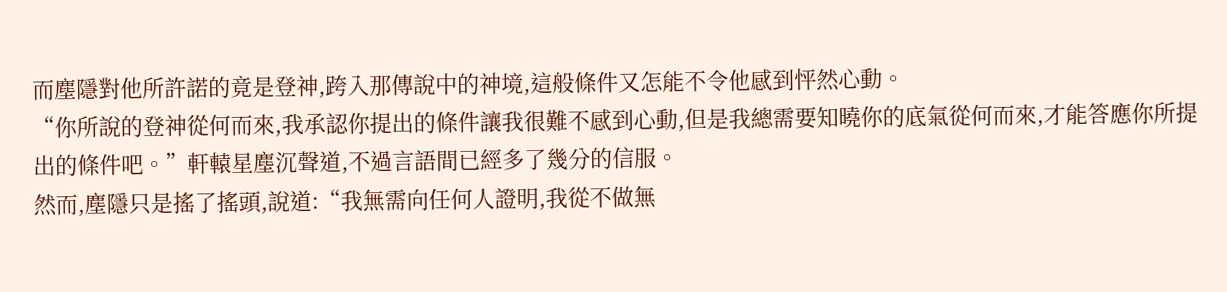而塵隱對他所許諾的竟是登神,跨入那傳說中的神境,這般條件又怎能不令他感到怦然心動。
“你所說的登神從何而來,我承認你提出的條件讓我很難不感到心動,但是我總需要知曉你的底氣從何而來,才能答應你所提出的條件吧。”軒轅星塵沉聲道,不過言語間已經多了幾分的信服。
然而,塵隱只是搖了搖頭,說道:“我無需向任何人證明,我從不做無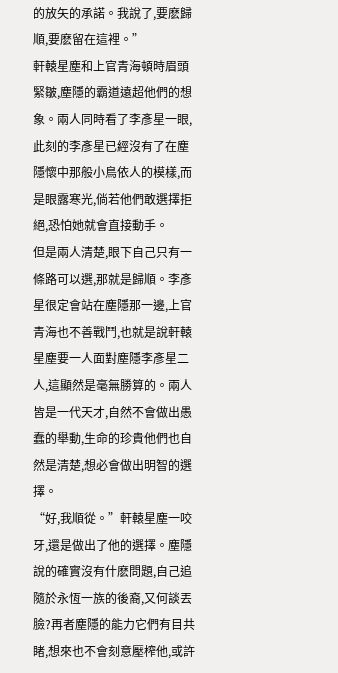的放矢的承諾。我說了,要麽歸順,要麽留在這裡。”
軒轅星塵和上官青海頓時眉頭緊皺,塵隱的霸道遠超他們的想象。兩人同時看了李彥星一眼,此刻的李彥星已經沒有了在塵隱懷中那般小鳥依人的模樣,而是眼露寒光,倘若他們敢選擇拒絕,恐怕她就會直接動手。
但是兩人清楚,眼下自己只有一條路可以選,那就是歸順。李彥星很定會站在塵隱那一邊,上官青海也不善戰鬥,也就是說軒轅星塵要一人面對塵隱李彥星二人,這顯然是毫無勝算的。兩人皆是一代天才,自然不會做出愚蠢的舉動,生命的珍貴他們也自然是清楚,想必會做出明智的選擇。
“好,我順從。”軒轅星塵一咬牙,還是做出了他的選擇。塵隱說的確實沒有什麽問題,自己追隨於永恆一族的後裔,又何談丟臉?再者塵隱的能力它們有目共睹,想來也不會刻意壓榨他,或許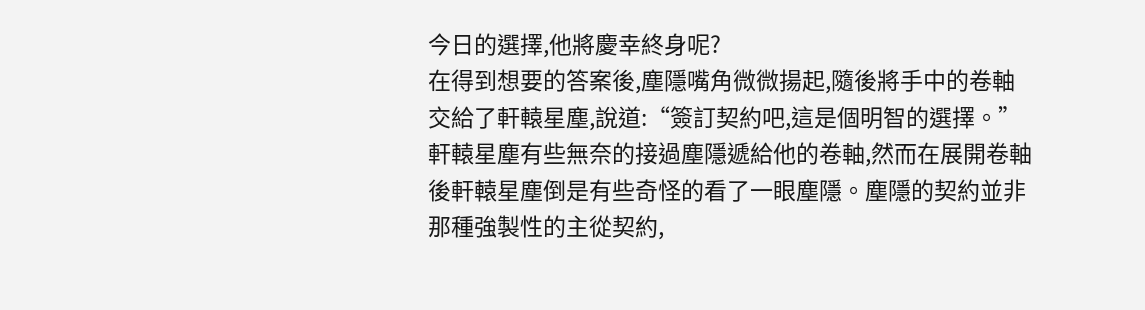今日的選擇,他將慶幸終身呢?
在得到想要的答案後,塵隱嘴角微微揚起,隨後將手中的卷軸交給了軒轅星塵,說道:“簽訂契約吧,這是個明智的選擇。”
軒轅星塵有些無奈的接過塵隱遞給他的卷軸,然而在展開卷軸後軒轅星塵倒是有些奇怪的看了一眼塵隱。塵隱的契約並非那種強製性的主從契約,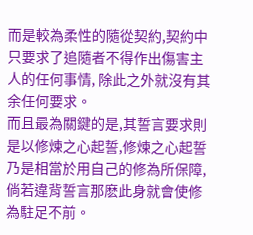而是較為柔性的隨從契約,契約中只要求了追隨者不得作出傷害主人的任何事情, 除此之外就沒有其余任何要求。
而且最為關鍵的是,其誓言要求則是以修煉之心起誓,修煉之心起誓乃是相當於用自己的修為所保障,倘若違背誓言那麽此身就會使修為駐足不前。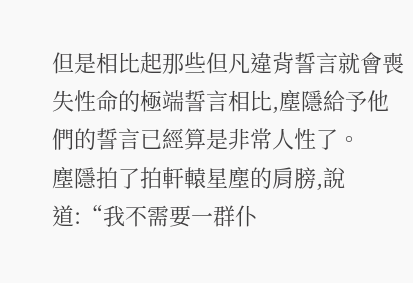但是相比起那些但凡違背誓言就會喪失性命的極端誓言相比,塵隱給予他們的誓言已經算是非常人性了。
塵隱拍了拍軒轅星塵的肩膀,說道:“我不需要一群仆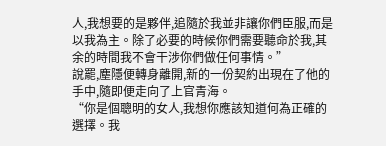人,我想要的是夥伴,追隨於我並非讓你們臣服,而是以我為主。除了必要的時候你們需要聽命於我,其余的時間我不會干涉你們做任何事情。”
說罷,塵隱便轉身離開,新的一份契約出現在了他的手中,隨即便走向了上官青海。
“你是個聰明的女人,我想你應該知道何為正確的選擇。我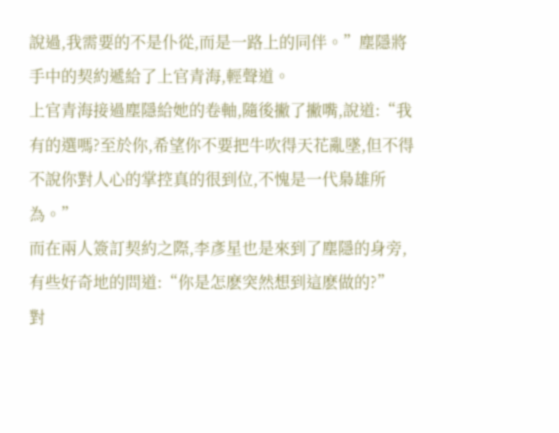說過,我需要的不是仆從,而是一路上的同伴。”塵隱將手中的契約遞給了上官青海,輕聲道。
上官青海接過塵隱給她的卷軸,隨後撇了撇嘴,說道:“我有的選嗎?至於你,希望你不要把牛吹得天花亂墜,但不得不說你對人心的掌控真的很到位,不愧是一代梟雄所為。”
而在兩人簽訂契約之際,李彥星也是來到了塵隱的身旁,有些好奇地的問道:“你是怎麽突然想到這麽做的?”
對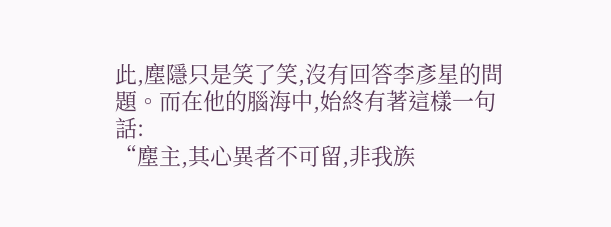此,塵隱只是笑了笑,沒有回答李彥星的問題。而在他的腦海中,始終有著這樣一句話:
“塵主,其心異者不可留,非我族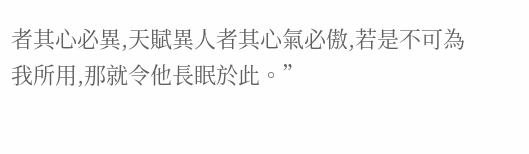者其心必異,天賦異人者其心氣必傲,若是不可為我所用,那就令他長眠於此。”